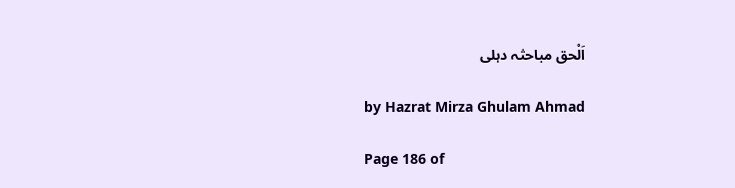اَلْحق مباحثہ دہلی

by Hazrat Mirza Ghulam Ahmad

Page 186 of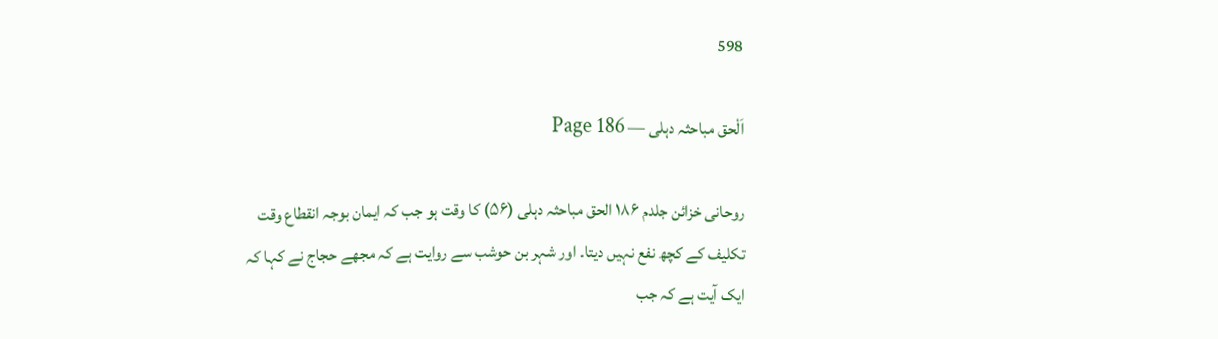598

اَلْحق مباحثہ دہلی — Page 186

روحانی خزائن جلدم ۱۸۶ الحق مباحثہ دہلی (۵۶) کا وقت ہو جب کہ ایمان بوجہ انقطاع وقت تکلیف کے کچھ نفع نہیں دیتا۔ اور شہر بن حوشب سے روایت ہے کہ مجھے حجاج نے کہا کہ ایک آیت ہے کہ جب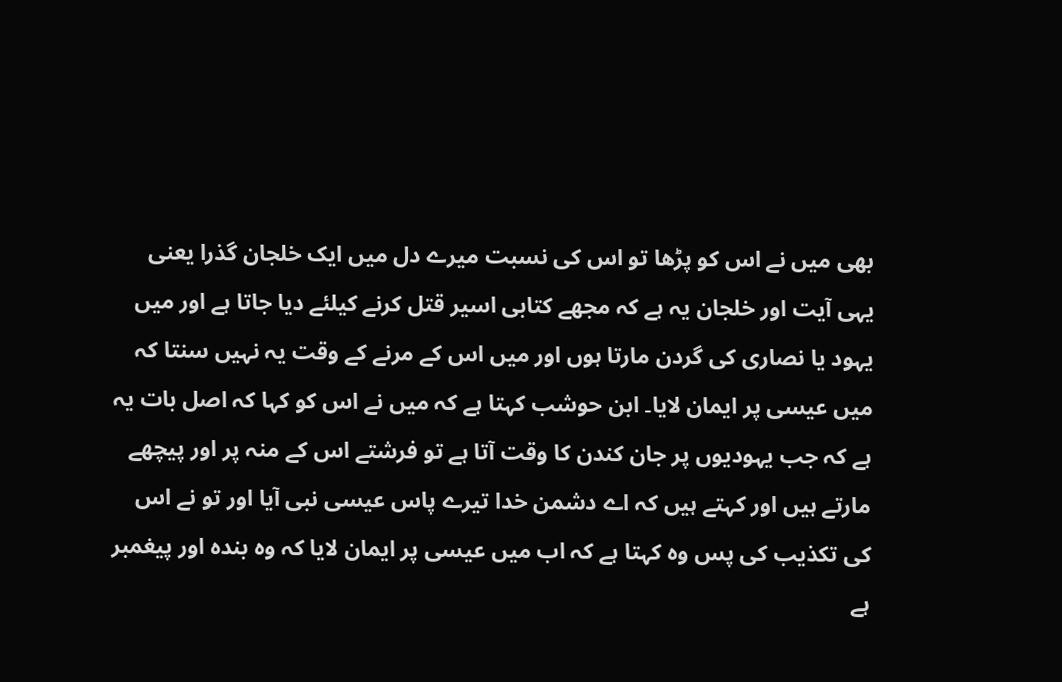بھی میں نے اس کو پڑھا تو اس کی نسبت میرے دل میں ایک خلجان گذرا یعنی یہی آیت اور خلجان یہ ہے کہ مجھے کتابی اسیر قتل کرنے کیلئے دیا جاتا ہے اور میں یہود یا نصاری کی گردن مارتا ہوں اور میں اس کے مرنے کے وقت یہ نہیں سنتا کہ میں عیسی پر ایمان لایا۔ ابن حوشب کہتا ہے کہ میں نے اس کو کہا کہ اصل بات یہ ہے کہ جب یہودیوں پر جان کندن کا وقت آتا ہے تو فرشتے اس کے منہ پر اور پیچھے مارتے ہیں اور کہتے ہیں کہ اے دشمن خدا تیرے پاس عیسی نبی آیا اور تو نے اس کی تکذیب کی پس وہ کہتا ہے کہ اب میں عیسی پر ایمان لایا کہ وہ بندہ اور پیغمبر ہے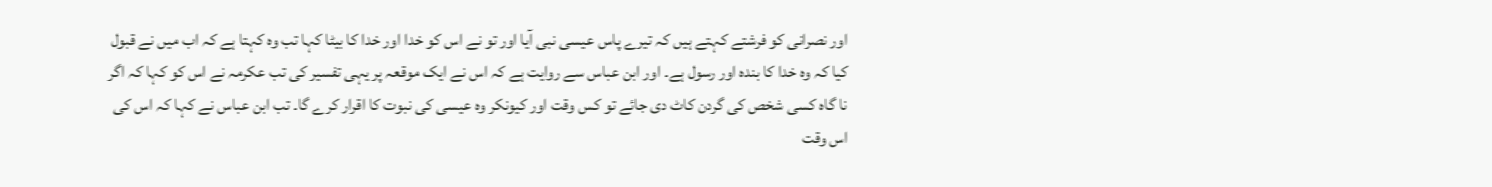اور نصرانی کو فرشتے کہتے ہیں کہ تیرے پاس عیسی نبی آیا اور تو نے اس کو خدا اور خدا کا بیٹا کہا تب وہ کہتا ہے کہ اب میں نے قبول کیا کہ وہ خدا کا بندہ اور رسول ہے۔ اور ابن عباس سے روایت ہے کہ اس نے ایک موقعہ پر یہی تفسیر کی تب عکرمہ نے اس کو کہا کہ اگر نا گاہ کسی شخص کی گردن کاٹ دی جائے تو کس وقت اور کیونکر وہ عیسی کی نبوت کا اقرار کرے گا۔ تب ابن عباس نے کہا کہ اس کی اس وقت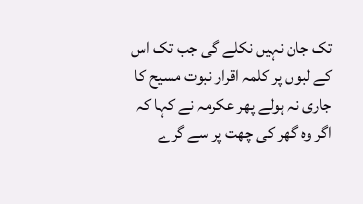تک جان نہیں نکلے گی جب تک اس کے لبوں پر کلمہ اقرار نبوت مسیح کا جاری نہ ہولے پھر عکرمہ نے کہا کہ اگر وہ گھر کی چھت پر سے گرے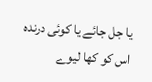یا جل جائے یا کوئی درندہ اس کو کھا لیوے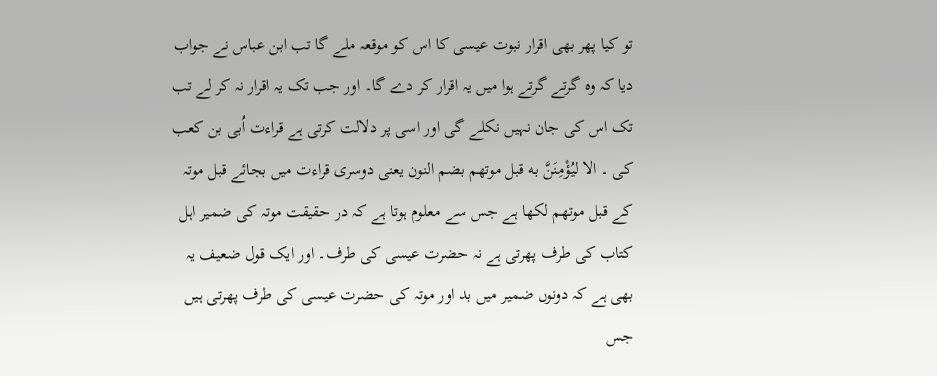تو کیا پھر بھی اقرار نبوت عیسی کا اس کو موقعہ ملے گا تب ابن عباس نے جواب دیا کہ وہ گرتے گرتے ہوا میں یہ اقرار کر دے گا۔ اور جب تک یہ اقرار نہ کر لے تب تک اس کی جان نہیں نکلے گی اور اسی پر دلالت کرتی ہے قراءت اُبی بن کعب کی ۔ الا ليُؤْمِنَنَّ به قبل موتهم بضم النون یعنی دوسری قراءت میں بجائے قبل موتہ کے قبل موتهم لکھا ہے جس سے معلوم ہوتا ہے کہ در حقیقت موتہ کی ضمیر اہل کتاب کی طرف پھرتی ہے نہ حضرت عیسی کی طرف۔ اور ایک قول ضعیف یہ بھی ہے کہ دونوں ضمیر میں بد اور موتہ کی حضرت عیسی کی طرف پھرتی ہیں جس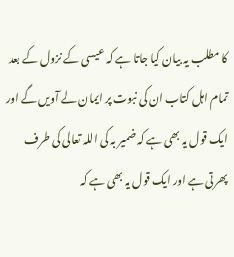کا مطلب یہ بیان کیا جاتا ہے کہ عیسی کے نزول کے بعد تمام اہل کتاب ان کی نبوت پر ایمان لے آویں گے اور ایک قول یہ بھی ہے کہ ضمیر بہ کی اللہ تعالی کی طرف پھرتی ہے اور ایک قول یہ بھی ہے کہ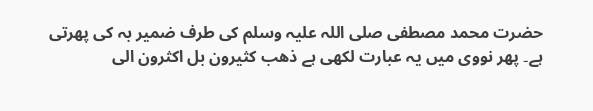حضرت محمد مصطفی صلی اللہ علیہ وسلم کی طرف ضمیر بہ کی پھرتی ہے۔ پھر نووی میں یہ عبارت لکھی ہے ذهب كثيرون بل اكثرون الى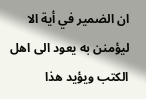ان الضمير في أية الا ليؤمنن به يعود الى اهل الكتب ويؤيد هذا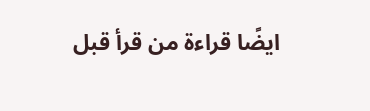ايضًا قراءة من قرأ قبل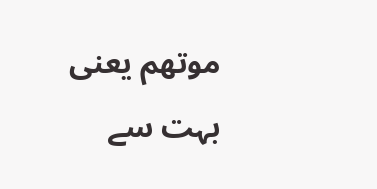موتهم یعنی بہت سے